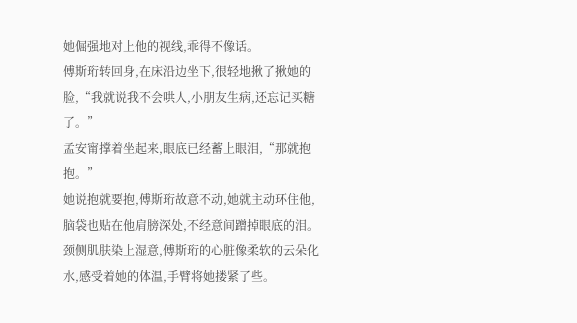她倔强地对上他的视线,乖得不像话。
傅斯珩转回身,在床沿边坐下,很轻地揪了揪她的脸,“我就说我不会哄人,小朋友生病,还忘记买糖了。”
孟安甯撑着坐起来,眼底已经蓄上眼泪,“那就抱抱。”
她说抱就要抱,傅斯珩故意不动,她就主动环住他,脑袋也贴在他肩膀深处,不经意间蹭掉眼底的泪。
颈侧肌肤染上湿意,傅斯珩的心脏像柔软的云朵化水,感受着她的体温,手臂将她搂紧了些。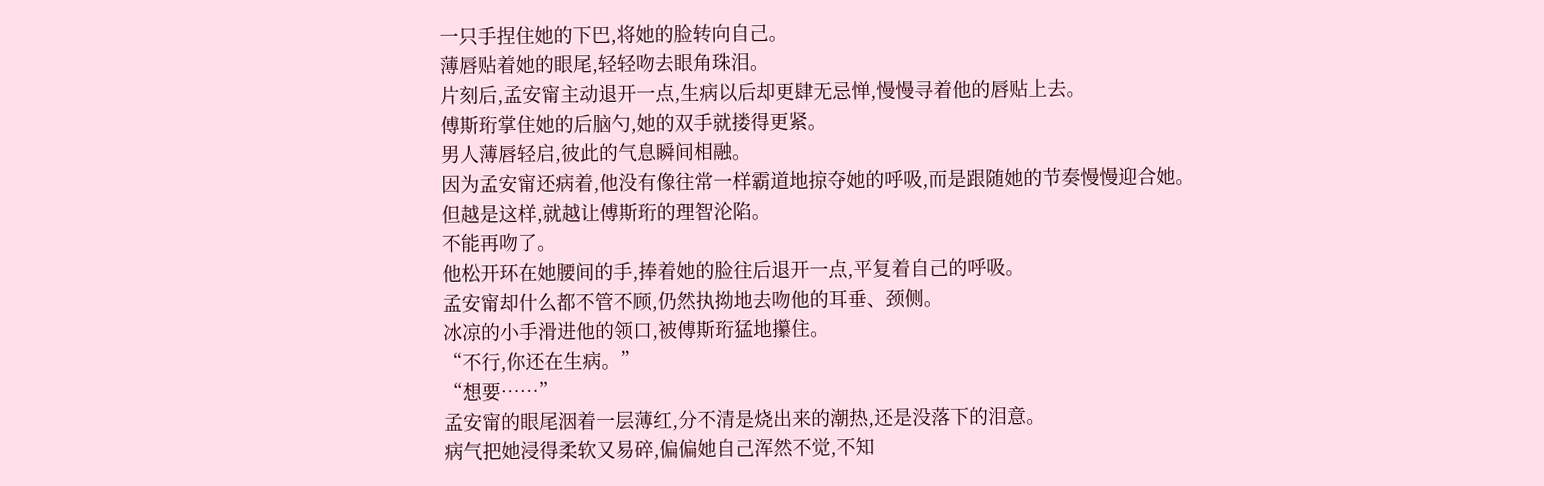一只手捏住她的下巴,将她的脸转向自己。
薄唇贴着她的眼尾,轻轻吻去眼角珠泪。
片刻后,孟安甯主动退开一点,生病以后却更肆无忌惮,慢慢寻着他的唇贴上去。
傅斯珩掌住她的后脑勺,她的双手就搂得更紧。
男人薄唇轻启,彼此的气息瞬间相融。
因为孟安甯还病着,他没有像往常一样霸道地掠夺她的呼吸,而是跟随她的节奏慢慢迎合她。
但越是这样,就越让傅斯珩的理智沦陷。
不能再吻了。
他松开环在她腰间的手,捧着她的脸往后退开一点,平复着自己的呼吸。
孟安甯却什么都不管不顾,仍然执拗地去吻他的耳垂、颈侧。
冰凉的小手滑进他的领口,被傅斯珩猛地攥住。
“不行,你还在生病。”
“想要……”
孟安甯的眼尾洇着一层薄红,分不清是烧出来的潮热,还是没落下的泪意。
病气把她浸得柔软又易碎,偏偏她自己浑然不觉,不知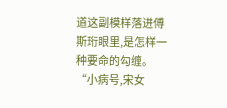道这副模样落进傅斯珩眼里,是怎样一种要命的勾缠。
“小病号,宋女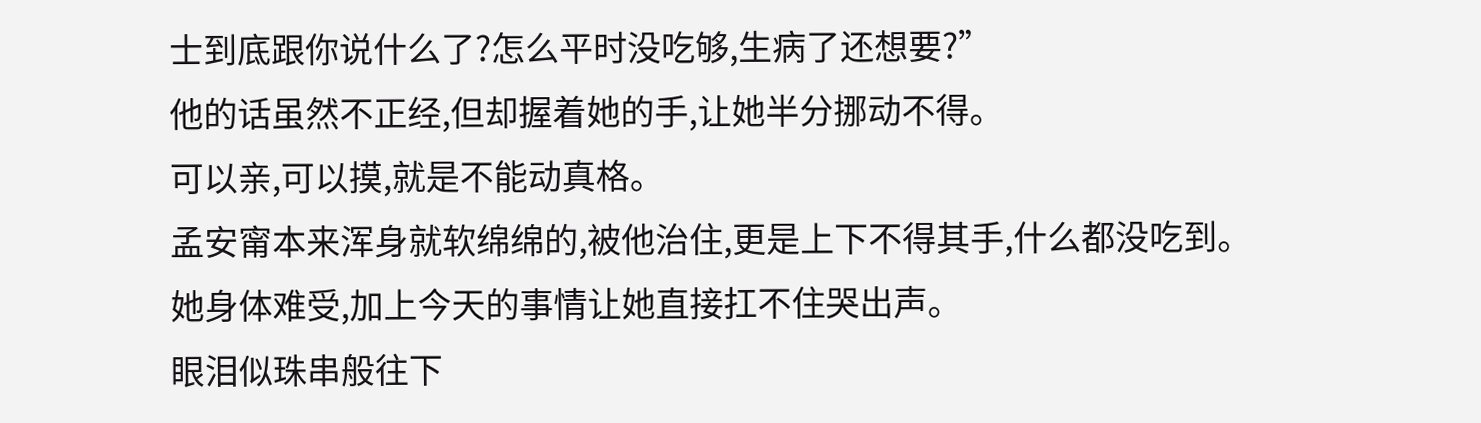士到底跟你说什么了?怎么平时没吃够,生病了还想要?”
他的话虽然不正经,但却握着她的手,让她半分挪动不得。
可以亲,可以摸,就是不能动真格。
孟安甯本来浑身就软绵绵的,被他治住,更是上下不得其手,什么都没吃到。
她身体难受,加上今天的事情让她直接扛不住哭出声。
眼泪似珠串般往下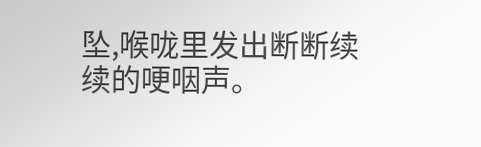坠,喉咙里发出断断续续的哽咽声。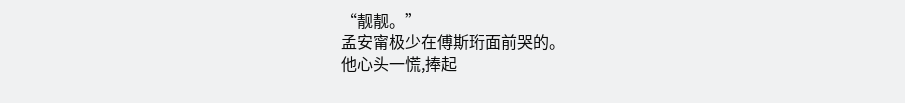“靓靓。”
孟安甯极少在傅斯珩面前哭的。
他心头一慌,捧起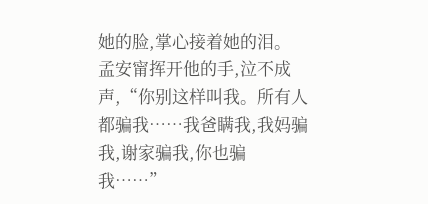她的脸,掌心接着她的泪。
孟安甯挥开他的手,泣不成声,“你别这样叫我。所有人都骗我……我爸瞒我,我妈骗我,谢家骗我,你也骗我……”